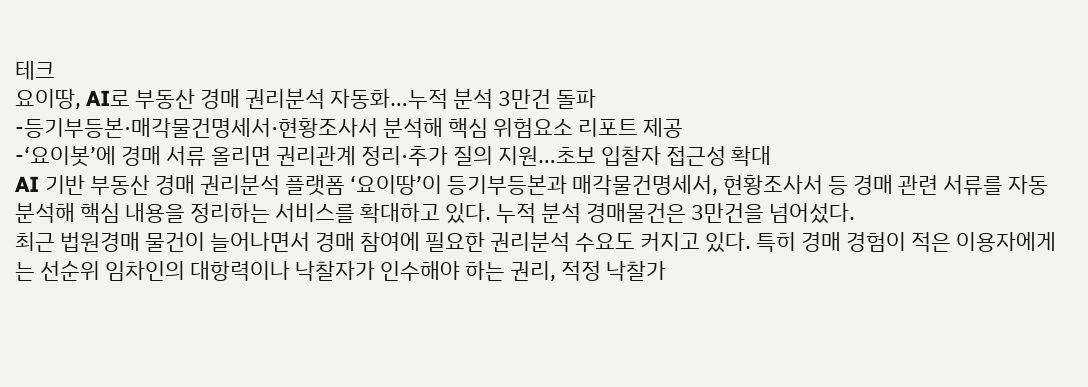테크
요이땅, AI로 부동산 경매 권리분석 자동화…누적 분석 3만건 돌파
-등기부등본·매각물건명세서·현황조사서 분석해 핵심 위험요소 리포트 제공
-‘요이봇’에 경매 서류 올리면 권리관계 정리·추가 질의 지원…초보 입찰자 접근성 확대
AI 기반 부동산 경매 권리분석 플랫폼 ‘요이땅’이 등기부등본과 매각물건명세서, 현황조사서 등 경매 관련 서류를 자동 분석해 핵심 내용을 정리하는 서비스를 확대하고 있다. 누적 분석 경매물건은 3만건을 넘어섰다.
최근 법원경매 물건이 늘어나면서 경매 참여에 필요한 권리분석 수요도 커지고 있다. 특히 경매 경험이 적은 이용자에게는 선순위 임차인의 대항력이나 낙찰자가 인수해야 하는 권리, 적정 낙찰가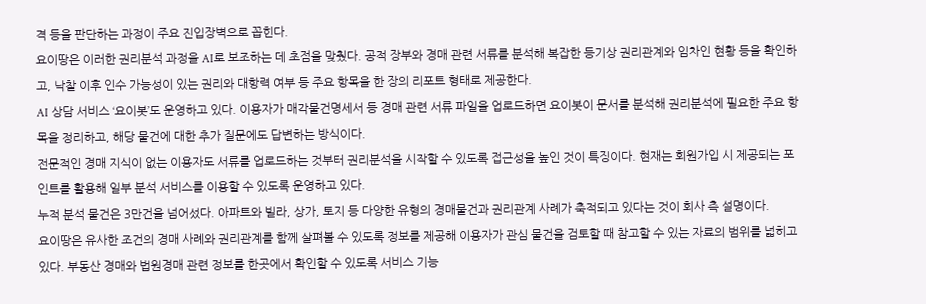격 등을 판단하는 과정이 주요 진입장벽으로 꼽힌다.
요이땅은 이러한 권리분석 과정을 AI로 보조하는 데 초점을 맞췄다. 공적 장부와 경매 관련 서류를 분석해 복잡한 등기상 권리관계와 임차인 현황 등을 확인하고, 낙찰 이후 인수 가능성이 있는 권리와 대항력 여부 등 주요 항목을 한 장의 리포트 형태로 제공한다.
AI 상담 서비스 ‘요이봇’도 운영하고 있다. 이용자가 매각물건명세서 등 경매 관련 서류 파일을 업로드하면 요이봇이 문서를 분석해 권리분석에 필요한 주요 항목을 정리하고, 해당 물건에 대한 추가 질문에도 답변하는 방식이다.
전문적인 경매 지식이 없는 이용자도 서류를 업로드하는 것부터 권리분석을 시작할 수 있도록 접근성을 높인 것이 특징이다. 현재는 회원가입 시 제공되는 포인트를 활용해 일부 분석 서비스를 이용할 수 있도록 운영하고 있다.
누적 분석 물건은 3만건을 넘어섰다. 아파트와 빌라, 상가, 토지 등 다양한 유형의 경매물건과 권리관계 사례가 축적되고 있다는 것이 회사 측 설명이다.
요이땅은 유사한 조건의 경매 사례와 권리관계를 함께 살펴볼 수 있도록 정보를 제공해 이용자가 관심 물건을 검토할 때 참고할 수 있는 자료의 범위를 넓히고 있다. 부동산 경매와 법원경매 관련 정보를 한곳에서 확인할 수 있도록 서비스 기능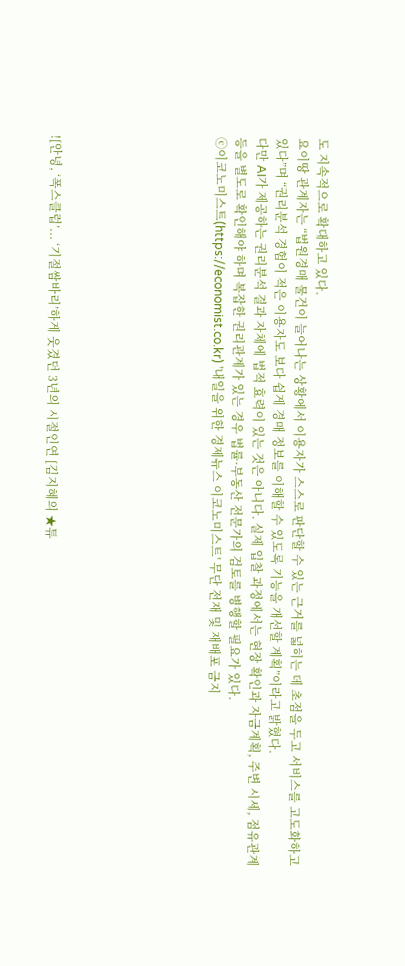도 지속적으로 확대하고 있다.
요이땅 관계자는 “법원경매 물건이 늘어나는 상황에서 이용자가 스스로 판단할 수 있는 근거를 넓히는 데 초점을 두고 서비스를 고도화하고 있다”며 “권리분석 경험이 적은 이용자도 보다 쉽게 경매 정보를 이해할 수 있도록 기능을 개선할 계획”이라고 밝혔다.
다만 AI가 제공하는 권리분석 결과 자체에 법적 효력이 있는 것은 아니다. 실제 입찰 과정에서는 현장 확인과 자금계획, 주변 시세, 점유관계 등을 별도로 확인해야 하며 복잡한 권리관계가 있는 경우 법률·부동산 전문가의 검토를 병행할 필요가 있다.
ⓒ이코노미스트(https://economist.co.kr) '내일을 위한 경제뉴스 이코노미스트' 무단 전재 및 재배포 금지







![안녕, ‘폭스클럽’... ‘기절쌈바리’하게 웃겼던 3년의 시절인연 [김지혜의 ★튜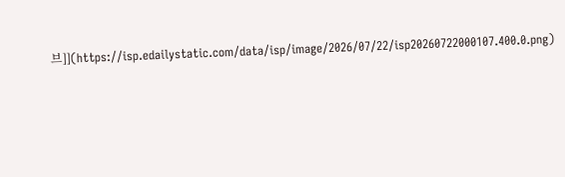브]](https://isp.edailystatic.com/data/isp/image/2026/07/22/isp20260722000107.400.0.png)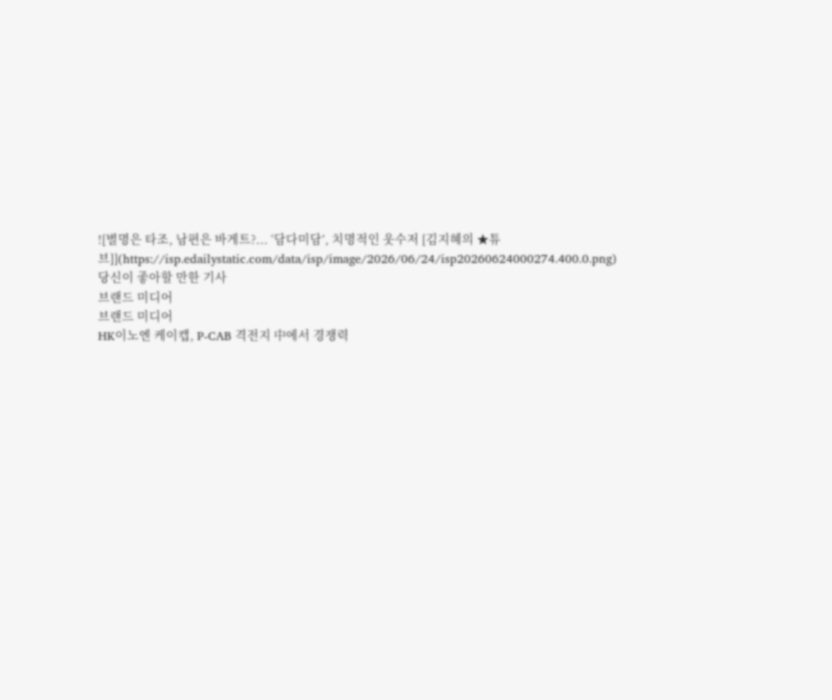![별명은 타조, 남편은 바게트?... ‘담다미담’, 치명적인 웃수저 [김지혜의 ★튜브]](https://isp.edailystatic.com/data/isp/image/2026/06/24/isp20260624000274.400.0.png)
당신이 좋아할 만한 기사
브랜드 미디어
브랜드 미디어
HK이노엔 케이캡, P-CAB 격전지 中에서 경쟁력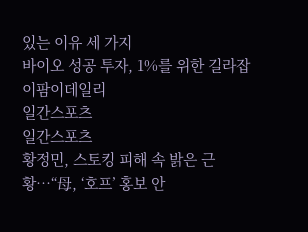있는 이유 세 가지
바이오 성공 투자, 1%를 위한 길라잡이팜이데일리
일간스포츠
일간스포츠
황정민, 스토킹 피해 속 밝은 근황…“母, ‘호프’ 홍보 안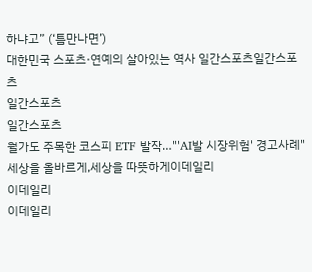하냐고” (‘틈만나면’)
대한민국 스포츠·연예의 살아있는 역사 일간스포츠일간스포츠
일간스포츠
일간스포츠
월가도 주목한 코스피 ETF 발작…"'AI발 시장위험' 경고사례"
세상을 올바르게,세상을 따뜻하게이데일리
이데일리
이데일리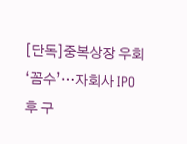[단독]중복상장 우회 ‘꼼수’…자회사 IPO 후 구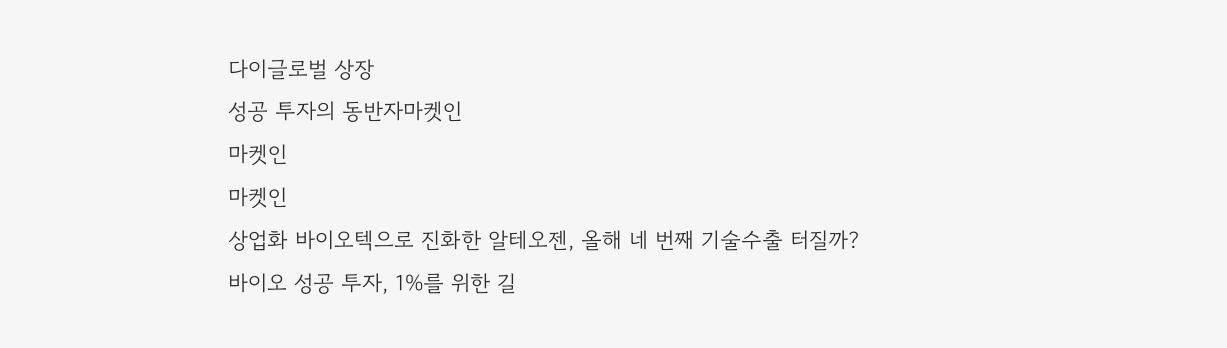다이글로벌 상장
성공 투자의 동반자마켓인
마켓인
마켓인
상업화 바이오텍으로 진화한 알테오젠, 올해 네 번째 기술수출 터질까?
바이오 성공 투자, 1%를 위한 길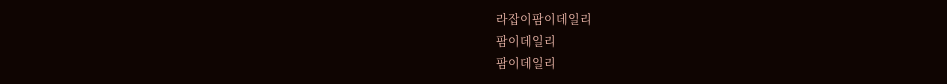라잡이팜이데일리
팜이데일리
팜이데일리